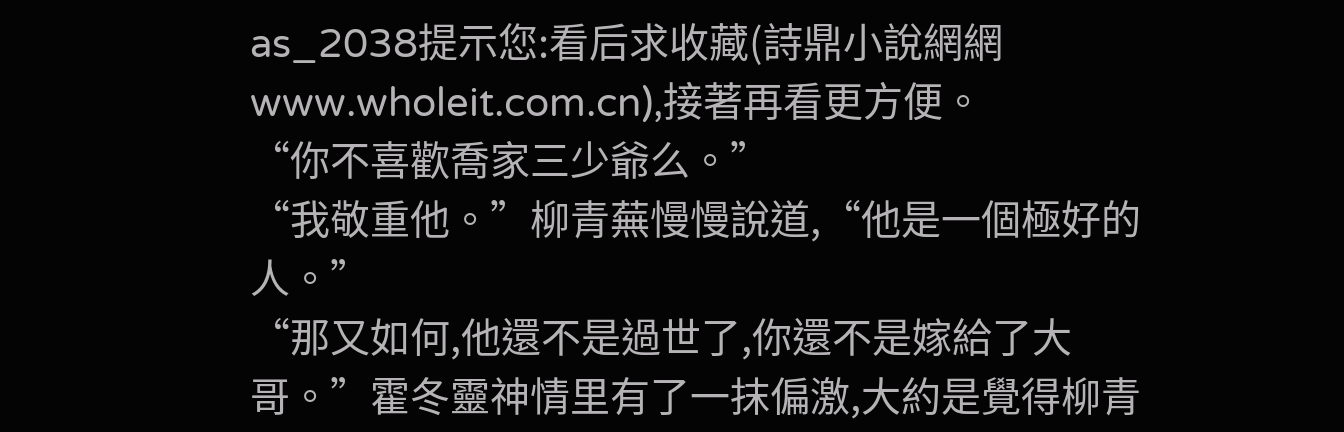as_2038提示您:看后求收藏(詩鼎小說網網www.wholeit.com.cn),接著再看更方便。
“你不喜歡喬家三少爺么。”
“我敬重他。”柳青蕪慢慢說道,“他是一個極好的人。”
“那又如何,他還不是過世了,你還不是嫁給了大哥。”霍冬靈神情里有了一抹偏激,大約是覺得柳青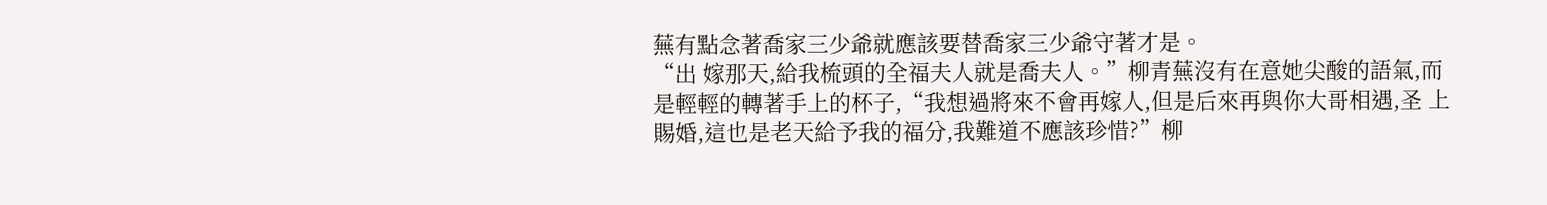蕪有點念著喬家三少爺就應該要替喬家三少爺守著才是。
“出 嫁那天,給我梳頭的全福夫人就是喬夫人。”柳青蕪沒有在意她尖酸的語氣,而是輕輕的轉著手上的杯子,“我想過將來不會再嫁人,但是后來再與你大哥相遇,圣 上賜婚,這也是老天給予我的福分,我難道不應該珍惜?”柳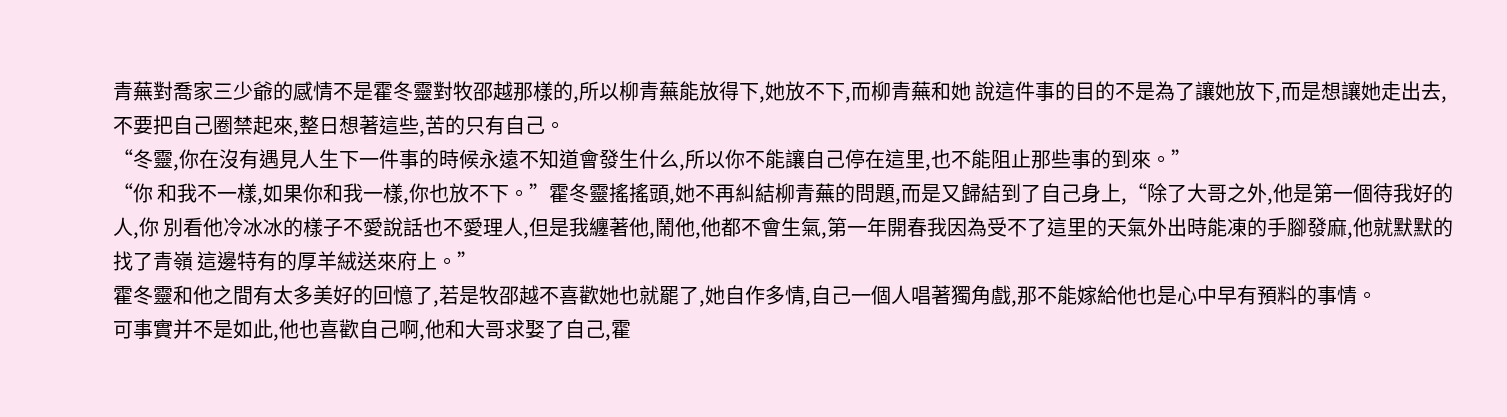青蕪對喬家三少爺的感情不是霍冬靈對牧邵越那樣的,所以柳青蕪能放得下,她放不下,而柳青蕪和她 說這件事的目的不是為了讓她放下,而是想讓她走出去,不要把自己圈禁起來,整日想著這些,苦的只有自己。
“冬靈,你在沒有遇見人生下一件事的時候永遠不知道會發生什么,所以你不能讓自己停在這里,也不能阻止那些事的到來。”
“你 和我不一樣,如果你和我一樣,你也放不下。”霍冬靈搖搖頭,她不再糾結柳青蕪的問題,而是又歸結到了自己身上,“除了大哥之外,他是第一個待我好的人,你 別看他冷冰冰的樣子不愛說話也不愛理人,但是我纏著他,鬧他,他都不會生氣,第一年開春我因為受不了這里的天氣外出時能凍的手腳發麻,他就默默的找了青嶺 這邊特有的厚羊絨送來府上。”
霍冬靈和他之間有太多美好的回憶了,若是牧邵越不喜歡她也就罷了,她自作多情,自己一個人唱著獨角戲,那不能嫁給他也是心中早有預料的事情。
可事實并不是如此,他也喜歡自己啊,他和大哥求娶了自己,霍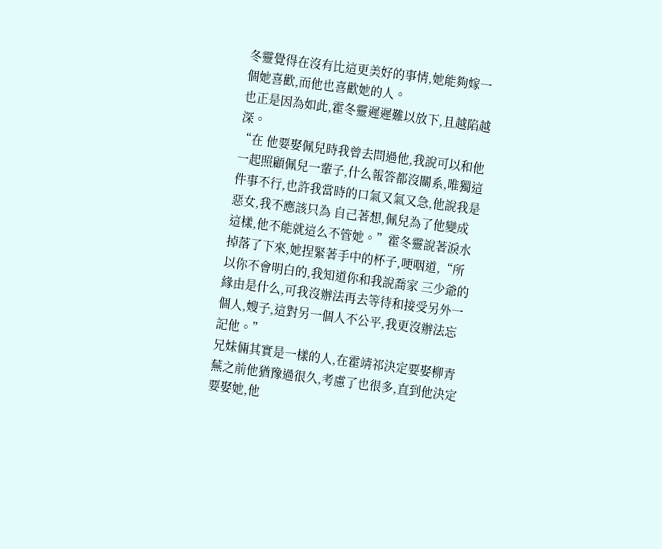冬靈覺得在沒有比這更美好的事情,她能夠嫁一個她喜歡,而他也喜歡她的人。
也正是因為如此,霍冬靈遲遲難以放下,且越陷越深。
“在 他要娶佩兒時我曾去問過他,我說可以和他一起照顧佩兒一輩子,什么報答都沒關系,唯獨這件事不行,也許我當時的口氣又氣又急,他說我是惡女,我不應該只為 自己著想,佩兒為了他變成這樣,他不能就這么不管她。”霍冬靈說著淚水掉落了下來,她捏緊著手中的杯子,哽咽道,“所以你不會明白的,我知道你和我說喬家 三少爺的緣由是什么,可我沒辦法再去等待和接受另外一個人,嫂子,這對另一個人不公平,我更沒辦法忘記他。”
兄妹倆其實是一樣的人,在霍靖祁決定要娶柳青蕪之前他猶豫過很久,考慮了也很多,直到他決定要娶她,他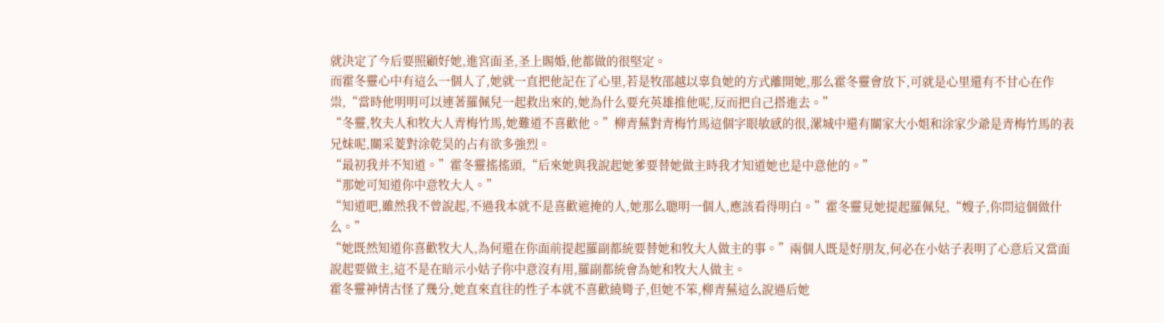就決定了今后要照顧好她,進宮面圣,圣上賜婚,他都做的很堅定。
而霍冬靈心中有這么一個人了,她就一直把他記在了心里,若是牧邵越以辜負她的方式離開她,那么霍冬靈會放下,可就是心里還有不甘心在作祟,“當時他明明可以連著羅佩兒一起救出來的,她為什么要充英雄推他呢,反而把自己搭進去。”
“冬靈,牧夫人和牧大人青梅竹馬,她難道不喜歡他。”柳青蕪對青梅竹馬這個字眼敏感的很,漯城中還有關家大小姐和涂家少爺是青梅竹馬的表兄妹呢,關采菱對涂乾昊的占有欲多強烈。
“最初我并不知道。”霍冬靈搖搖頭,“后來她與我說起她爹要替她做主時我才知道她也是中意他的。”
“那她可知道你中意牧大人。”
“知道吧,雖然我不曾說起,不過我本就不是喜歡遮掩的人,她那么聰明一個人,應該看得明白。”霍冬靈見她提起羅佩兒,“嫂子,你問這個做什么。”
“她既然知道你喜歡牧大人,為何還在你面前提起羅副都統要替她和牧大人做主的事。”兩個人既是好朋友,何必在小姑子表明了心意后又當面說起要做主,這不是在暗示小姑子你中意沒有用,羅副都統會為她和牧大人做主。
霍冬靈神情古怪了幾分,她直來直往的性子本就不喜歡繞彎子,但她不笨,柳青蕪這么說過后她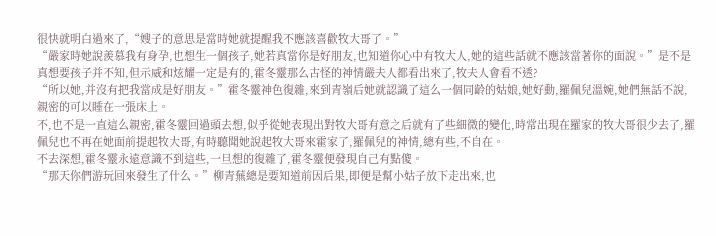很快就明白過來了,“嫂子的意思是當時她就提醒我不應該喜歡牧大哥了。”
“嚴家時她說羨慕我有身孕,也想生一個孩子,她若真當你是好朋友,也知道你心中有牧大人,她的這些話就不應該當著你的面說。”是不是真想要孩子并不知,但示威和炫耀一定是有的,霍冬靈那么古怪的神情嚴夫人都看出來了,牧夫人會看不透?
“所以她,并沒有把我當成是好朋友。”霍冬靈神色復雜,來到青嶺后她就認識了這么一個同齡的姑娘,她好動,羅佩兒溫婉,她們無話不說,親密的可以睡在一張床上。
不,也不是一直這么親密,霍冬靈回過頭去想,似乎從她表現出對牧大哥有意之后就有了些細微的變化,時常出現在羅家的牧大哥很少去了,羅佩兒也不再在她面前提起牧大哥,有時聽聞她說起牧大哥來霍家了,羅佩兒的神情,總有些,不自在。
不去深想,霍冬靈永遠意識不到這些,一旦想的復雜了,霍冬靈便發現自己有點傻。
“那天你們游玩回來發生了什么。”柳青蕪總是要知道前因后果,即便是幫小姑子放下走出來,也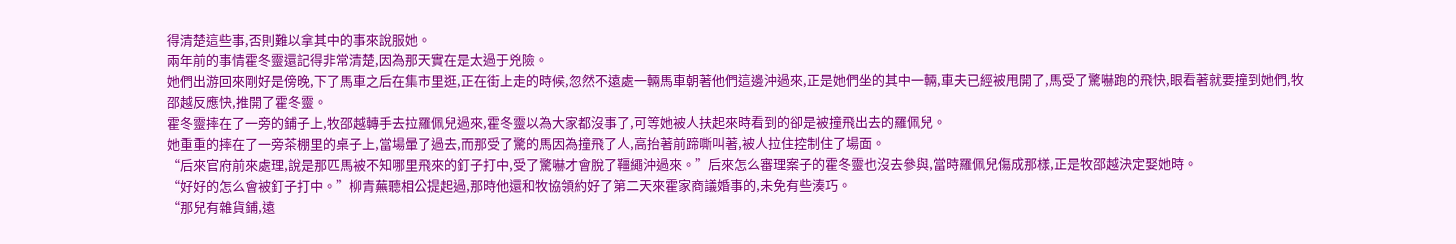得清楚這些事,否則難以拿其中的事來說服她。
兩年前的事情霍冬靈還記得非常清楚,因為那天實在是太過于兇險。
她們出游回來剛好是傍晚,下了馬車之后在集市里逛,正在街上走的時候,忽然不遠處一輛馬車朝著他們這邊沖過來,正是她們坐的其中一輛,車夫已經被甩開了,馬受了驚嚇跑的飛快,眼看著就要撞到她們,牧邵越反應快,推開了霍冬靈。
霍冬靈摔在了一旁的鋪子上,牧邵越轉手去拉羅佩兒過來,霍冬靈以為大家都沒事了,可等她被人扶起來時看到的卻是被撞飛出去的羅佩兒。
她重重的摔在了一旁茶棚里的桌子上,當場暈了過去,而那受了驚的馬因為撞飛了人,高抬著前蹄嘶叫著,被人拉住控制住了場面。
“后來官府前來處理,說是那匹馬被不知哪里飛來的釘子打中,受了驚嚇才會脫了韁繩沖過來。”后來怎么審理案子的霍冬靈也沒去參與,當時羅佩兒傷成那樣,正是牧邵越決定娶她時。
“好好的怎么會被釘子打中。”柳青蕪聽相公提起過,那時他還和牧協領約好了第二天來霍家商議婚事的,未免有些湊巧。
“那兒有雜貨鋪,遠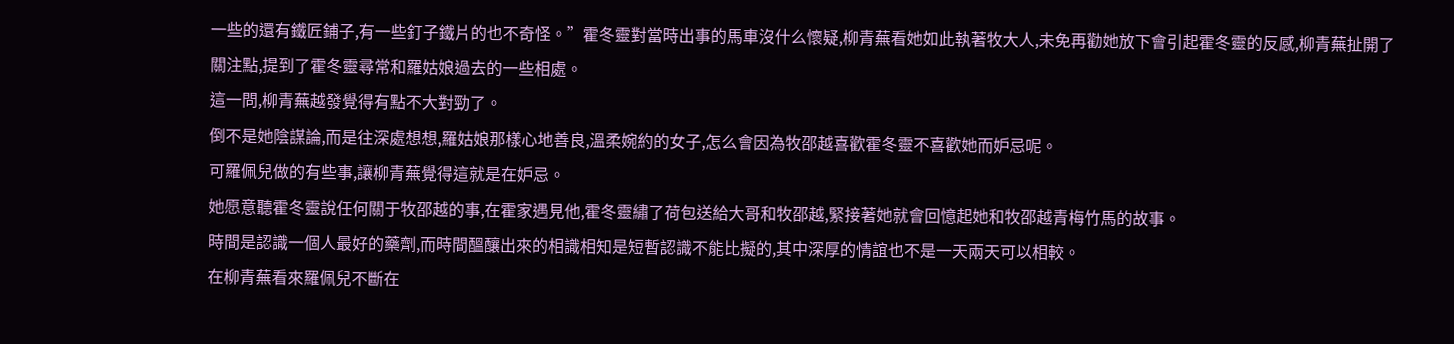一些的還有鐵匠鋪子,有一些釘子鐵片的也不奇怪。”霍冬靈對當時出事的馬車沒什么懷疑,柳青蕪看她如此執著牧大人,未免再勸她放下會引起霍冬靈的反感,柳青蕪扯開了關注點,提到了霍冬靈尋常和羅姑娘過去的一些相處。
這一問,柳青蕪越發覺得有點不大對勁了。
倒不是她陰謀論,而是往深處想想,羅姑娘那樣心地善良,溫柔婉約的女子,怎么會因為牧邵越喜歡霍冬靈不喜歡她而妒忌呢。
可羅佩兒做的有些事,讓柳青蕪覺得這就是在妒忌。
她愿意聽霍冬靈說任何關于牧邵越的事,在霍家遇見他,霍冬靈繡了荷包送給大哥和牧邵越,緊接著她就會回憶起她和牧邵越青梅竹馬的故事。
時間是認識一個人最好的藥劑,而時間醞釀出來的相識相知是短暫認識不能比擬的,其中深厚的情誼也不是一天兩天可以相較。
在柳青蕪看來羅佩兒不斷在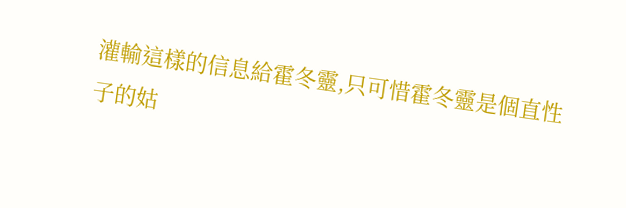灌輸這樣的信息給霍冬靈,只可惜霍冬靈是個直性子的姑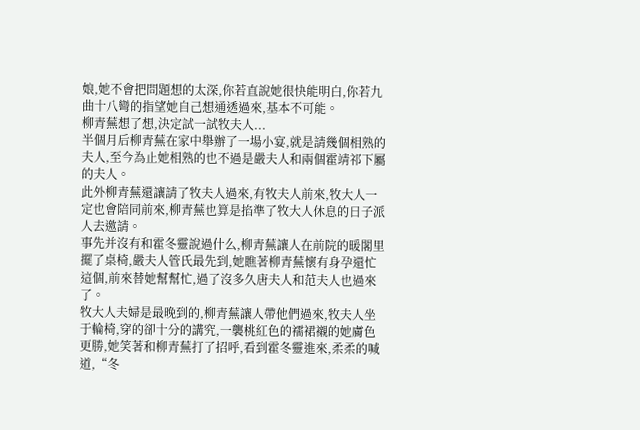娘,她不會把問題想的太深,你若直說她很快能明白,你若九曲十八彎的指望她自己想通透過來,基本不可能。
柳青蕪想了想,決定試一試牧夫人...
半個月后柳青蕪在家中舉辦了一場小宴,就是請幾個相熟的夫人,至今為止她相熟的也不過是嚴夫人和兩個霍靖祁下屬的夫人。
此外柳青蕪還讓請了牧夫人過來,有牧夫人前來,牧大人一定也會陪同前來,柳青蕪也算是掐準了牧大人休息的日子派人去邀請。
事先并沒有和霍冬靈說過什么,柳青蕪讓人在前院的暖閣里擺了桌椅,嚴夫人管氏最先到,她瞧著柳青蕪懷有身孕還忙這個,前來替她幫幫忙,過了沒多久唐夫人和范夫人也過來了。
牧大人夫婦是最晚到的,柳青蕪讓人帶他們過來,牧夫人坐于輪椅,穿的卻十分的講究,一襲桃紅色的襦裙襯的她膚色更勝,她笑著和柳青蕪打了招呼,看到霍冬靈進來,柔柔的喊道,“冬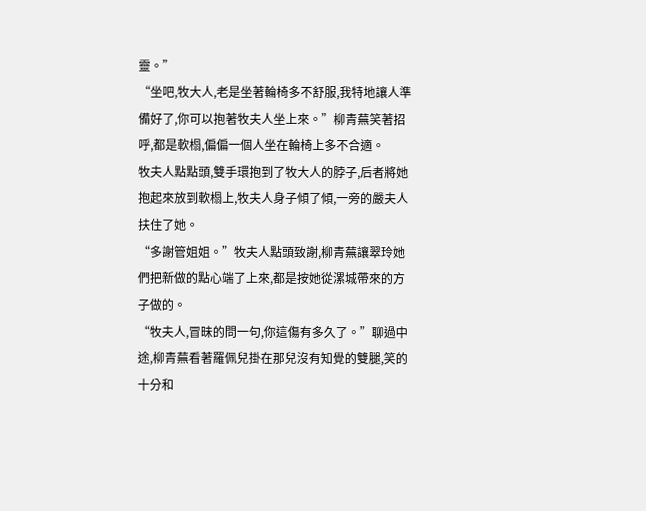靈。”
“坐吧,牧大人,老是坐著輪椅多不舒服,我特地讓人準備好了,你可以抱著牧夫人坐上來。”柳青蕪笑著招呼,都是軟榻,偏偏一個人坐在輪椅上多不合適。
牧夫人點點頭,雙手環抱到了牧大人的脖子,后者將她抱起來放到軟榻上,牧夫人身子傾了傾,一旁的嚴夫人扶住了她。
“多謝管姐姐。”牧夫人點頭致謝,柳青蕪讓翠玲她們把新做的點心端了上來,都是按她從漯城帶來的方子做的。
“牧夫人,冒昧的問一句,你這傷有多久了。”聊過中途,柳青蕪看著羅佩兒掛在那兒沒有知覺的雙腿,笑的十分和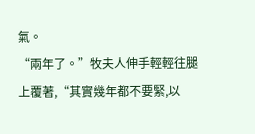氣。
“兩年了。”牧夫人伸手輕輕往腿上覆著,“其實幾年都不要緊,以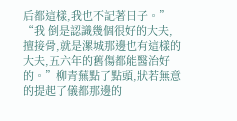后都這樣,我也不記著日子。”
“我 倒是認識幾個很好的大夫,擅接骨,就是漯城那邊也有這樣的大夫,五六年的舊傷都能醫治好的。”柳青蕪點了點頭,狀若無意的提起了儀都那邊的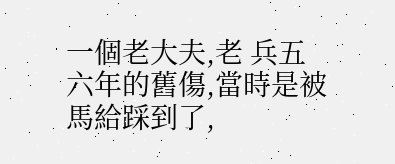一個老大夫,老 兵五六年的舊傷,當時是被馬給踩到了,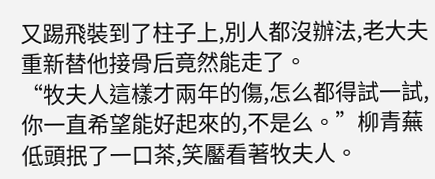又踢飛裝到了柱子上,別人都沒辦法,老大夫重新替他接骨后竟然能走了。
“牧夫人這樣才兩年的傷,怎么都得試一試,你一直希望能好起來的,不是么。”柳青蕪低頭抿了一口茶,笑靨看著牧夫人。